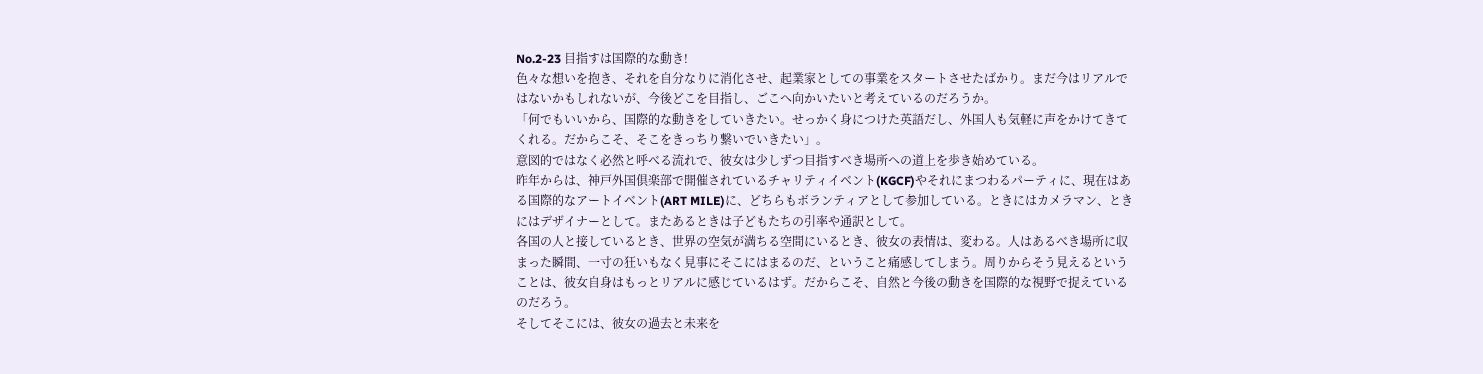No.2-23 目指すは国際的な動き!
色々な想いを抱き、それを自分なりに消化させ、起業家としての事業をスタートさせたばかり。まだ今はリアルではないかもしれないが、今後どこを目指し、ごこへ向かいたいと考えているのだろうか。
「何でもいいから、国際的な動きをしていきたい。せっかく身につけた英語だし、外国人も気軽に声をかけてきてくれる。だからこそ、そこをきっちり繋いでいきたい」。
意図的ではなく必然と呼べる流れで、彼女は少しずつ目指すべき場所への道上を歩き始めている。
昨年からは、神戸外国倶楽部で開催されているチャリティイベント(KGCF)やそれにまつわるパーティに、現在はある国際的なアートイベント(ART MILE)に、どちらもボランティアとして参加している。ときにはカメラマン、ときにはデザイナーとして。またあるときは子どもたちの引率や通訳として。
各国の人と接しているとき、世界の空気が満ちる空間にいるとき、彼女の表情は、変わる。人はあるべき場所に収まった瞬間、一寸の狂いもなく見事にそこにはまるのだ、ということ痛感してしまう。周りからそう見えるということは、彼女自身はもっとリアルに感じているはず。だからこそ、自然と今後の動きを国際的な視野で捉えているのだろう。
そしてそこには、彼女の過去と未来を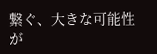繋ぐ、大きな可能性が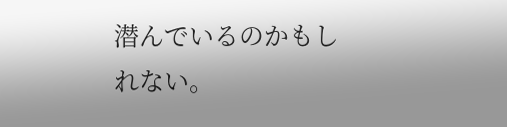潜んでいるのかもしれない。